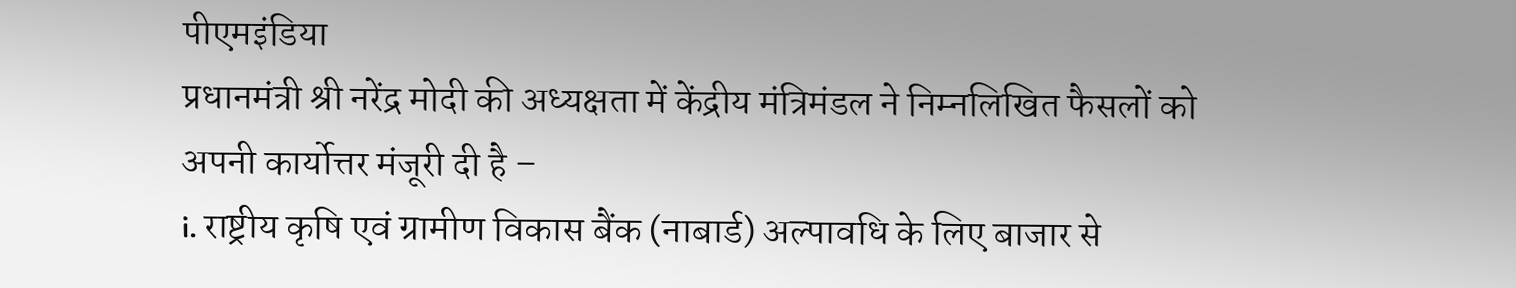पीएमइंडिया
प्रधानमंत्री श्री नरेंद्र मोदी की अध्यक्षता में केंद्रीय मंत्रिमंडल ने निम्नलिखित फैसलों को अपनी कार्योत्तर मंजूरी दी है –
i. राष्ट्रीय कृषि एवं ग्रामीण विकास बैंक (नाबार्ड) अल्पावधि के लिए बाजार से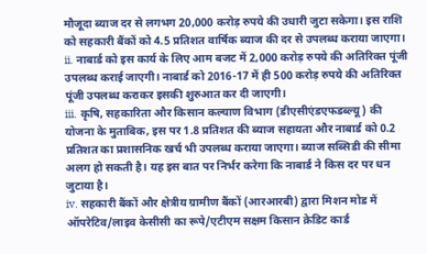मौजूदा ब्याज दर से लगभग 20,000 करोड़ रुपये की उधारी जुटा सकेगा। इस राशि को सहकारी बैंकों को 4.5 प्रतिशत वार्षिक ब्याज की दर से उपलब्ध कराया जाएगा।
ii. नाबार्ड को इस कार्य के लिए आम बजट में 2,000 करोड़ रुपये की अतिरिक्त पूंजी उपलब्ध कराई जाएगी। नाबार्ड को 2016-17 में ही 500 करोड़ रुपये की अतिरिक्त पूंजी उपलब्ध कराकर इसकी शुरुआत कर दी जाएगी।
iii. कृषि, सहकारिता और किसान कल्याण विभाग (डीएसीएंडएफडब्ल्यू) की योजना के मुताबिक, इस पर 1.8 प्रतिशत की ब्याज सहायता और नाबार्ड को 0.2 प्रतिशत का प्रशासनिक खर्च भी उपलब्ध कराया जाएगा। ब्याज सब्सिडी की सीमा अलग हो सकती है। यह इस बात पर निर्भर करेगा कि नाबार्ड ने किस दर पर धन जुटाया है।
iv. सहकारी बैंकों और क्षेत्रीय ग्रामीण बैंकों (आरआरबी) द्वारा मिशन मोड में ऑपरेटिव/लाइव केसीसी का रूपे/एटीएम सक्षम किसान क्रेडिट कार्ड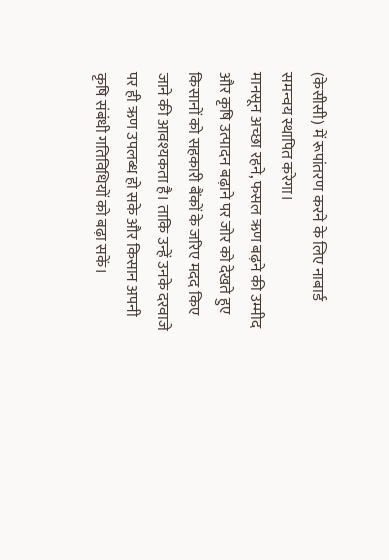(केसीसी) में रूपांतरण करने के लिए नाबार्ड समन्वय स्थापित करेगा।
मानसून अच्छा रहने, फसल ऋण बढ़ने की उम्मीद और कृषि उत्पादन बढ़ाने पर जोर को देखते हुए किसानों को सहकारी बैंकों के जरिए मदद किए जाने की आवश्यकता है। ताकि उन्हें उनके दरवाजे पर ही ऋण उपलब्ध हो सके और किसान अपनी कृषि संबंधी गतिविधियों को बढ़ा सकें।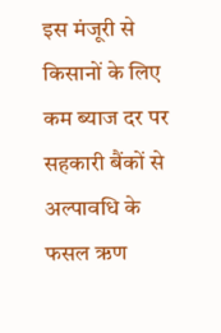इस मंजूरी से किसानों के लिए कम ब्याज दर पर सहकारी बैंकों से अल्पावधि के फसल ऋण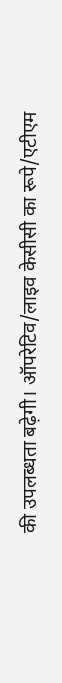की उपलब्धता बढ़ेगी। ऑपरेटिव/लाइव केसीसी का रूपे/एटीएम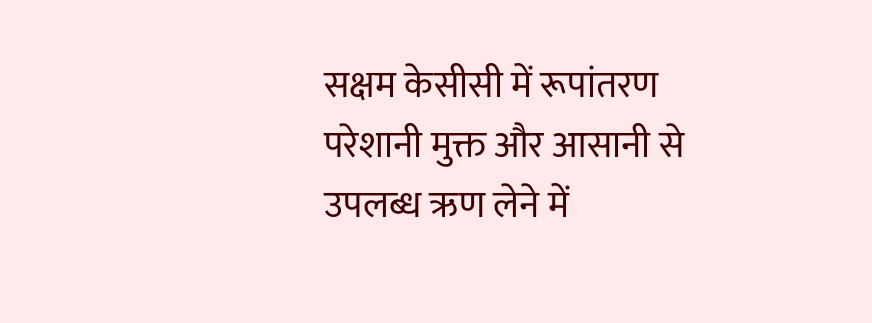सक्षम केसीसी में रूपांतरण परेशानी मुक्त और आसानी से उपलब्ध ऋण लेने में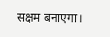सक्षम बनाएगा।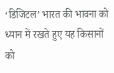‘डिजिटल’ भारत की भावना को ध्यान में रखते हुए यह किसानों को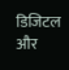डिजिटल और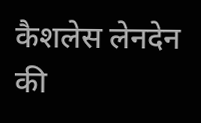कैशलेस लेनदेन की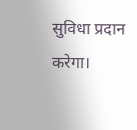सुविधा प्रदान करेगा।